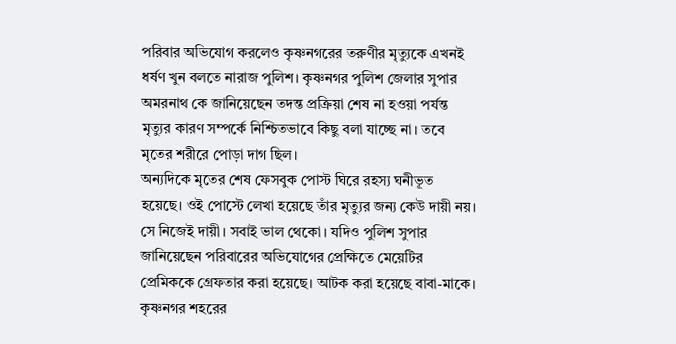পরিবার অভিযোগ করলেও কৃষ্ণনগরের তরুণীর মৃত্যুকে এখনই ধর্ষণ খুন বলতে নারাজ পুলিশ। কৃষ্ণনগর পুলিশ জেলার সুপার অমরনাথ কে জানিয়েছেন তদন্ত প্রক্রিয়া শেষ না হওয়া পর্যন্ত মৃত্যুর কারণ সম্পর্কে নিশ্চিতভাবে কিছু বলা যাচ্ছে না। তবে মৃতের শরীরে পোড়া দাগ ছিল।
অন্যদিকে মৃতের শেষ ফেসবুক পোস্ট ঘিরে রহস্য ঘনীভূত হয়েছে। ওই পোস্টে লেখা হয়েছে তাঁর মৃত্যুর জন্য কেউ দায়ী নয়। সে নিজেই দায়ী। সবাই ভাল থেকো। যদিও পুলিশ সুপার জানিয়েছেন পরিবারের অভিযোগের প্রেক্ষিতে মেয়েটির প্রেমিককে গ্রেফতার করা হয়েছে। আটক করা হয়েছে বাবা-মাকে। কৃষ্ণনগর শহরের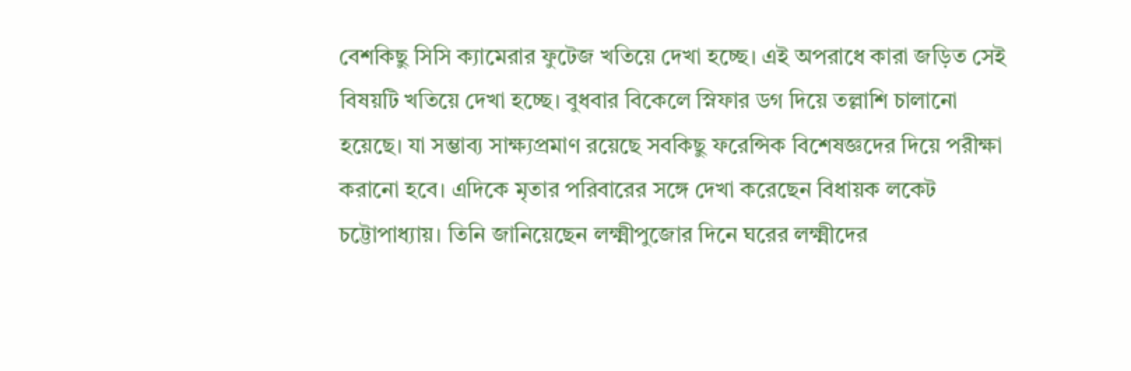বেশকিছু সিসি ক্যামেরার ফুটেজ খতিয়ে দেখা হচ্ছে। এই অপরাধে কারা জড়িত সেই বিষয়টি খতিয়ে দেখা হচ্ছে। বুধবার বিকেলে স্নিফার ডগ দিয়ে তল্লাশি চালানো হয়েছে। যা সম্ভাব্য সাক্ষ্যপ্রমাণ রয়েছে সবকিছু ফরেন্সিক বিশেষজ্ঞদের দিয়ে পরীক্ষা করানো হবে। এদিকে মৃতার পরিবারের সঙ্গে দেখা করেছেন বিধায়ক লকেট চট্টোপাধ্যায়। তিনি জানিয়েছেন লক্ষ্মীপুজোর দিনে ঘরের লক্ষ্মীদের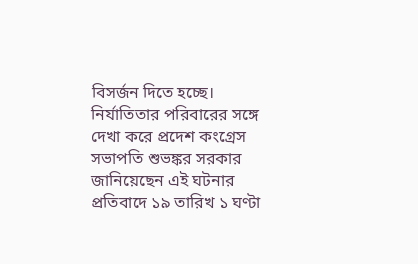বিসর্জন দিতে হচ্ছে। নির্যাতিতার পরিবারের সঙ্গে দেখা করে প্রদেশ কংগ্রেস সভাপতি শুভঙ্কর সরকার জানিয়েছেন এই ঘটনার প্রতিবাদে ১৯ তারিখ ১ ঘণ্টা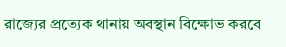রাজ্যের প্রত্যেক থানায় অবস্থান বিক্ষোভ করবে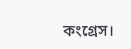কংগ্রেস।